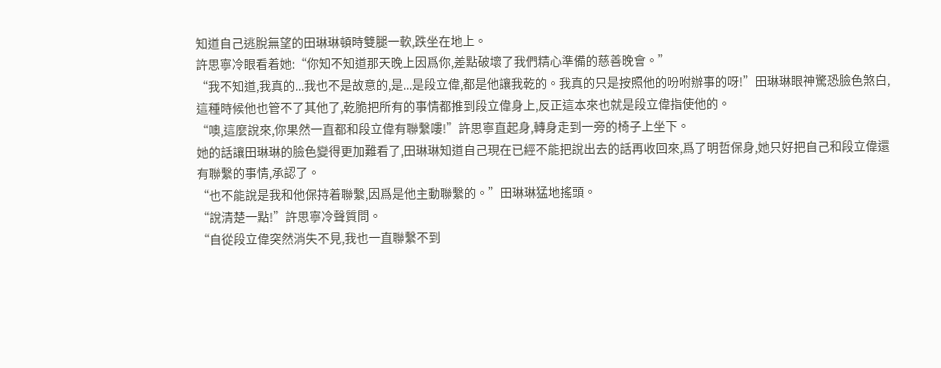知道自己逃脫無望的田琳琳頓時雙腿一軟,跌坐在地上。
許思寧冷眼看着她:“你知不知道那天晚上因爲你,差點破壞了我們精心準備的慈善晚會。”
“我不知道,我真的...我也不是故意的,是...是段立偉,都是他讓我乾的。我真的只是按照他的吩咐辦事的呀!”田琳琳眼神驚恐臉色煞白,這種時候他也管不了其他了,乾脆把所有的事情都推到段立偉身上,反正這本來也就是段立偉指使他的。
“噢,這麼說來,你果然一直都和段立偉有聯繫嘍!”許思寧直起身,轉身走到一旁的椅子上坐下。
她的話讓田琳琳的臉色變得更加難看了,田琳琳知道自己現在已經不能把說出去的話再收回來,爲了明哲保身,她只好把自己和段立偉還有聯繫的事情,承認了。
“也不能說是我和他保持着聯繫,因爲是他主動聯繫的。”田琳琳猛地搖頭。
“說清楚一點!”許思寧冷聲質問。
“自從段立偉突然消失不見,我也一直聯繫不到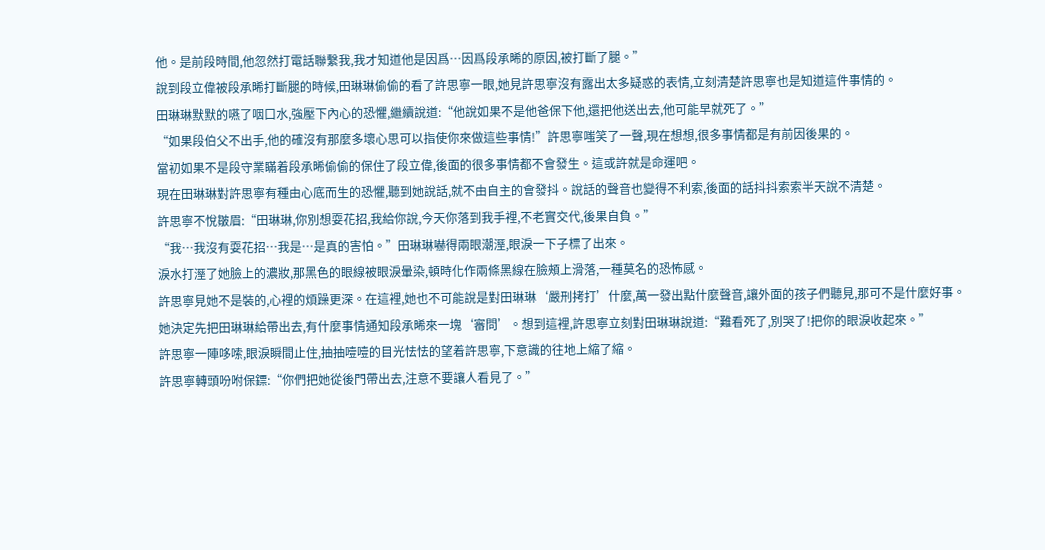他。是前段時間,他忽然打電話聯繫我,我才知道他是因爲…因爲段承晞的原因,被打斷了腿。”
說到段立偉被段承晞打斷腿的時候,田琳琳偷偷的看了許思寧一眼,她見許思寧沒有露出太多疑惑的表情,立刻清楚許思寧也是知道這件事情的。
田琳琳默默的嚥了咽口水,強壓下內心的恐懼,繼續說道:“他說如果不是他爸保下他,還把他送出去,他可能早就死了。”
“如果段伯父不出手,他的確沒有那麼多壞心思可以指使你來做這些事情!”許思寧嗤笑了一聲,現在想想,很多事情都是有前因後果的。
當初如果不是段守業瞞着段承晞偷偷的保住了段立偉,後面的很多事情都不會發生。這或許就是命運吧。
現在田琳琳對許思寧有種由心底而生的恐懼,聽到她說話,就不由自主的會發抖。說話的聲音也變得不利索,後面的話抖抖索索半天說不清楚。
許思寧不悅皺眉:“田琳琳,你別想耍花招,我給你說,今天你落到我手裡,不老實交代,後果自負。”
“我…我沒有耍花招…我是…是真的害怕。”田琳琳嚇得兩眼潮溼,眼淚一下子標了出來。
淚水打溼了她臉上的濃妝,那黑色的眼線被眼淚暈染,頓時化作兩條黑線在臉頰上滑落,一種莫名的恐怖感。
許思寧見她不是裝的,心裡的煩躁更深。在這裡,她也不可能說是對田琳琳‘嚴刑拷打’什麼,萬一發出點什麼聲音,讓外面的孩子們聽見,那可不是什麼好事。
她決定先把田琳琳給帶出去,有什麼事情通知段承晞來一塊‘審問’。想到這裡,許思寧立刻對田琳琳說道:“難看死了,別哭了!把你的眼淚收起來。”
許思寧一陣哆嗦,眼淚瞬間止住,抽抽噎噎的目光怯怯的望着許思寧,下意識的往地上縮了縮。
許思寧轉頭吩咐保鏢:“你們把她從後門帶出去,注意不要讓人看見了。”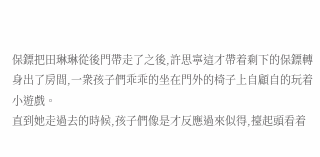保鏢把田琳琳從後門帶走了之後,許思寧這才帶着剩下的保鏢轉身出了房間,一衆孩子們乖乖的坐在門外的椅子上自顧自的玩着小遊戲。
直到她走過去的時候,孩子們像是才反應過來似得,擡起頭看着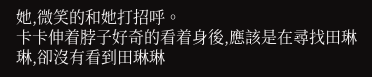她,微笑的和她打招呼。
卡卡伸着脖子好奇的看着身後,應該是在尋找田琳琳,卻沒有看到田琳琳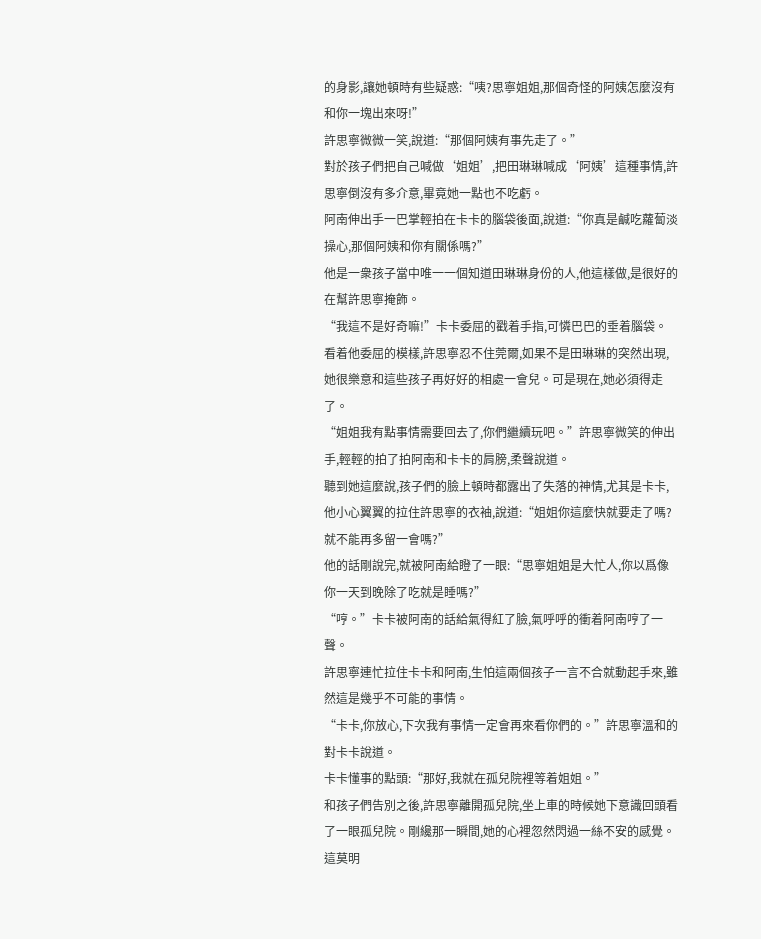的身影,讓她頓時有些疑惑:“咦?思寧姐姐,那個奇怪的阿姨怎麼沒有和你一塊出來呀!”
許思寧微微一笑,說道:“那個阿姨有事先走了。”
對於孩子們把自己喊做‘姐姐’,把田琳琳喊成‘阿姨’這種事情,許思寧倒沒有多介意,畢竟她一點也不吃虧。
阿南伸出手一巴掌輕拍在卡卡的腦袋後面,說道:“你真是鹹吃蘿蔔淡操心,那個阿姨和你有關係嗎?”
他是一衆孩子當中唯一一個知道田琳琳身份的人,他這樣做,是很好的在幫許思寧掩飾。
“我這不是好奇嘛!”卡卡委屈的戳着手指,可憐巴巴的垂着腦袋。
看着他委屈的模樣,許思寧忍不住莞爾,如果不是田琳琳的突然出現,她很樂意和這些孩子再好好的相處一會兒。可是現在,她必須得走了。
“姐姐我有點事情需要回去了,你們繼續玩吧。”許思寧微笑的伸出手,輕輕的拍了拍阿南和卡卡的肩膀,柔聲說道。
聽到她這麼說,孩子們的臉上頓時都露出了失落的神情,尤其是卡卡,他小心翼翼的拉住許思寧的衣袖,說道:“姐姐你這麼快就要走了嗎?就不能再多留一會嗎?”
他的話剛說完,就被阿南給瞪了一眼:“思寧姐姐是大忙人,你以爲像你一天到晚除了吃就是睡嗎?”
“哼。”卡卡被阿南的話給氣得紅了臉,氣呼呼的衝着阿南哼了一聲。
許思寧連忙拉住卡卡和阿南,生怕這兩個孩子一言不合就動起手來,雖然這是幾乎不可能的事情。
“卡卡,你放心,下次我有事情一定會再來看你們的。”許思寧溫和的對卡卡說道。
卡卡懂事的點頭:“那好,我就在孤兒院裡等着姐姐。”
和孩子們告別之後,許思寧離開孤兒院,坐上車的時候她下意識回頭看了一眼孤兒院。剛纔那一瞬間,她的心裡忽然閃過一絲不安的感覺。
這莫明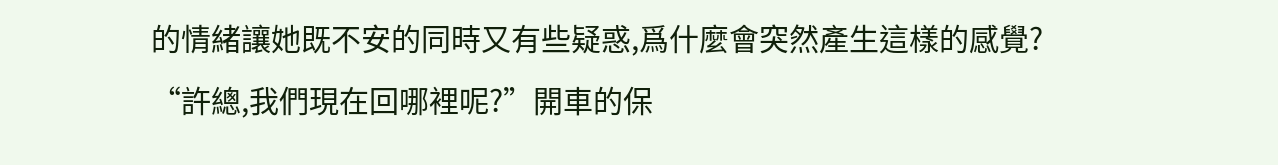的情緒讓她既不安的同時又有些疑惑,爲什麼會突然產生這樣的感覺?
“許總,我們現在回哪裡呢?”開車的保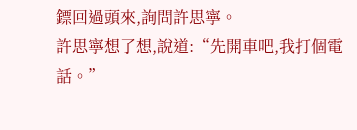鏢回過頭來,詢問許思寧。
許思寧想了想,說道:“先開車吧,我打個電話。”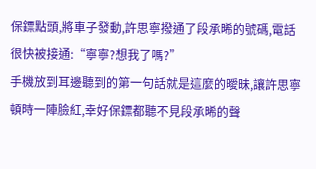保鏢點頭,將車子發動,許思寧撥通了段承晞的號碼,電話很快被接通:“寧寧?想我了嗎?”
手機放到耳邊聽到的第一句話就是這麼的曖昧,讓許思寧頓時一陣臉紅,幸好保鏢都聽不見段承晞的聲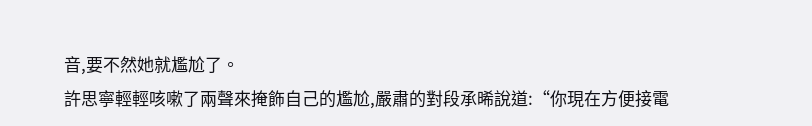音,要不然她就尷尬了。
許思寧輕輕咳嗽了兩聲來掩飾自己的尷尬,嚴肅的對段承晞說道:“你現在方便接電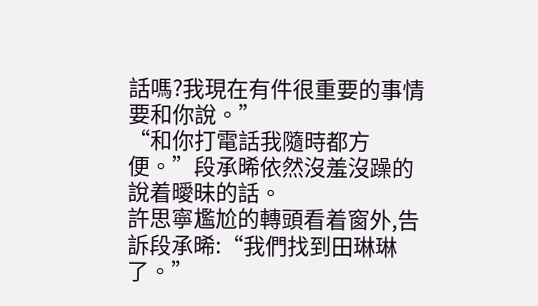話嗎?我現在有件很重要的事情要和你說。”
“和你打電話我隨時都方便。”段承晞依然沒羞沒躁的說着曖昧的話。
許思寧尷尬的轉頭看着窗外,告訴段承晞:“我們找到田琳琳了。”